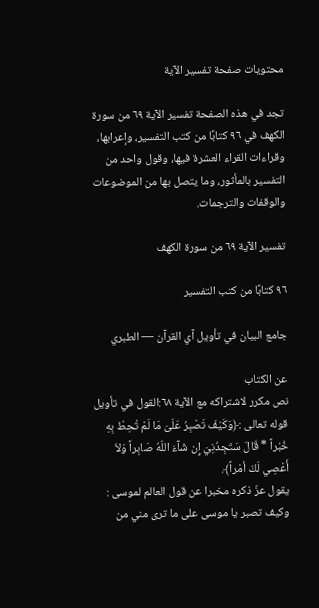محتويات صفحة تفسير الآية

تجد في هذه الصفحة تفسير الآية ٦٩ من سورة الكهف في ٩٦ كتابًا من كتب التفسير، وإعرابها، وقراءات القراء العشرة فيها، وقول واحد من التفسير بالمأثور، وما يتصل بها من الموضوعات والوقفات والترجمات.

تفسير الآية ٦٩ من سورة الكهف

٩٦ كتابًا من كتب التفسير

جامع البيان في تأويل آي القرآن — الطبري

عن الكتاب
نص مكرر لاشتراكه مع الآية ٦٨:القول في تأويل قوله تعالى :﴿وَكَيْفَ تَصْبِرُ عَلَىَ مَا لَمْ تُحِطْ بِهِ خُبْراً * قَالَ سَتَجِدُنِيَ إِن شَآءَ اللّهُ صَابِراً وَلاَ أَعْصِي لَكَ أمْراً﴾.
يقول عزّ ذكره مخبرا عن قول العالم لموسى : وكيف تصبر يا موسى على ما ترى مني من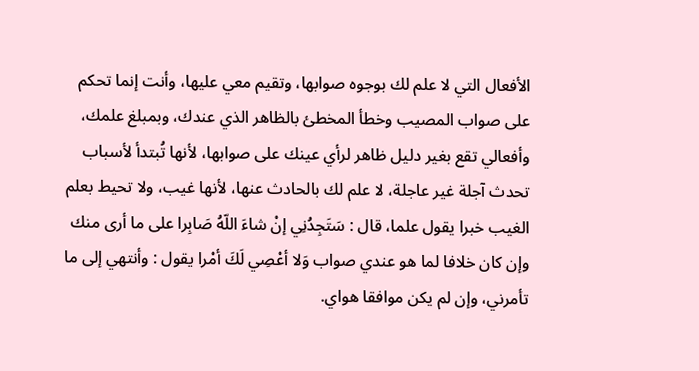الأفعال التي لا علم لك بوجوه صوابها، وتقيم معي عليها، وأنت إنما تحكم على صواب المصيب وخطأ المخطئ بالظاهر الذي عندك، وبمبلغ علمك، وأفعالي تقع بغير دليل ظاهر لرأي عينك على صوابها، لأنها تُبتدأ لأسباب تحدث آجلة غير عاجلة، لا علم لك بالحادث عنها، لأنها غيب، ولا تحيط بعلم الغيب خبرا يقول علما، قال : سَتَجِدُنِي إنْ شاءَ اللّهُ صَابِرا على ما أرى منك وإن كان خلافا لما هو عندي صواب وَلا أعْصِي لَكَ أمْرا يقول : وأنتهي إلى ما تأمرني، وإن لم يكن موافقا هواي.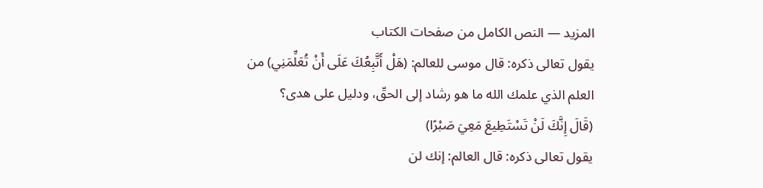المزيد — النص الكامل من صفحات الكتاب
يقول تعالى ذكره: قال موسى للعالم: (هَلْ أَتَّبِعُكَ عَلَى أَنْ تُعَلِّمَنِي) من العلم الذي علمك الله ما هو رشاد إلى الحقّ، ودليل على هدى؟
(قَالَ إِنَّكَ لَنْ تَسْتَطِيعَ مَعِيَ صَبْرًا)
يقول تعالى ذكره: قال العالم: إنك لن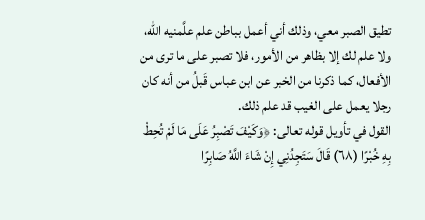تطيق الصبر معي، وذلك أني أعمل بباطن علم علَّمنيه الله، ولا علم لك إلا بظاهر من الأمور، فلا تصبر على ما ترى من الأفعال، كما ذكرنا من الخبر عن ابن عباس قَبلُ من أنه كان رجلا يعمل على الغيب قد علم ذلك.
القول في تأويل قوله تعالى: ﴿وَكَيْفَ تَصْبِرُ عَلَى مَا لَمْ تُحِطْ بِهِ خُبْرًا (٦٨) قَالَ سَتَجِدُنِي إِنْ شَاءَ اللَّهُ صَابِرًا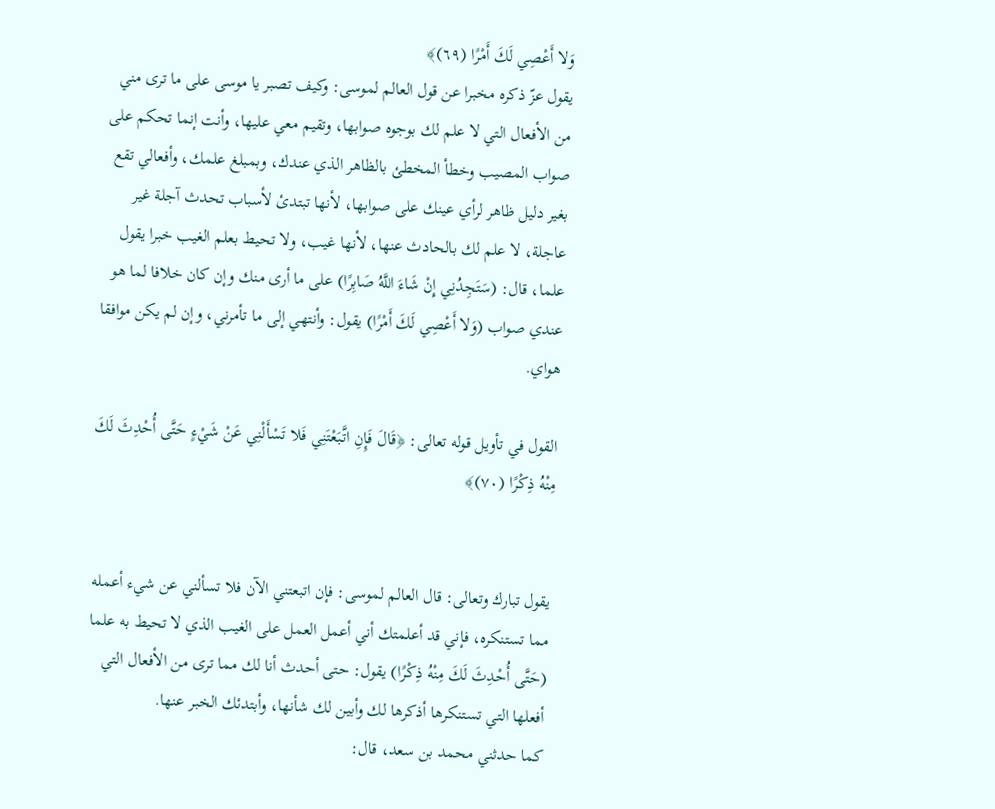وَلا أَعْصِي لَكَ أَمْرًا (٦٩)﴾
يقول عزّ ذكره مخبرا عن قول العالم لموسى: وكيف تصبر يا موسى على ما ترى مني من الأفعال التي لا علم لك بوجوه صوابها، وتقيم معي عليها، وأنت إنما تحكم على صواب المصيب وخطأ المخطئ بالظاهر الذي عندك، وبمبلغ علمك، وأفعالي تقع بغير دليل ظاهر لرأي عينك على صوابها، لأنها تبتدئ لأسباب تحدث آجلة غير عاجلة، لا علم لك بالحادث عنها، لأنها غيب، ولا تحيط بعلم الغيب خبرا يقول علما، قال: (سَتَجِدُنِي إِنْ شَاءَ اللَّهُ صَابِرًا) على ما أرى منك وإن كان خلافا لما هو عندي صواب (وَلا أَعْصِي لَكَ أَمْرًا) يقول: وأنتهي إلى ما تأمرني، وإن لم يكن موافقا هواي.

القول في تأويل قوله تعالى: ﴿قَالَ فَإِنِ اتَّبَعْتَنِي فَلا تَسْأَلْنِي عَنْ شَيْءٍ حَتَّى أُحْدِثَ لَكَ مِنْهُ ذِكْرًا (٧٠)﴾


يقول تبارك وتعالى: قال العالم لموسى: فإن اتبعتني الآن فلا تسألني عن شيء أعمله مما تستنكره، فإني قد أعلمتك أني أعمل العمل على الغيب الذي لا تحيط به علما (حَتَّى أُحْدِثَ لَكَ مِنْهُ ذِكْرًا) يقول: حتى أحدث أنا لك مما ترى من الأفعال التي أفعلها التي تستنكرها أذكرها لك وأبين لك شأنها، وأبتدئك الخبر عنها.
كما حدثني محمد بن سعد، قال: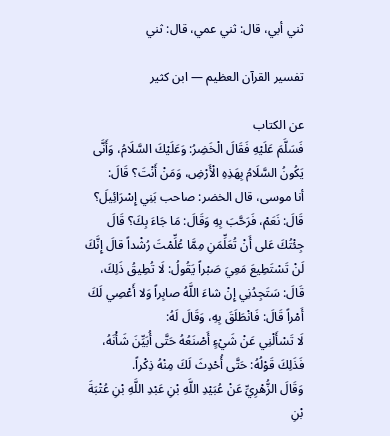ثني أبي، قال: ثني عمي، قال: ثني

تفسير القرآن العظيم — ابن كثير

عن الكتاب
فَسَلَّمَ عَلَيْهِ فَقَالَ الْخَضِرُ: وَعَلَيْكَ السَّلَامُ، وَأَنَّى يَكُونُ السَّلَامُ بِهَذِهِ الْأَرْضِ، وَمَنْ أَنْتَ؟ قَالَ:
أنا موسى، قال الخضر: صاحب بَنِي إِسْرَائِيلَ؟ قَالَ: نَعَمْ، فَرَحَّبَ بِهِ وَقَالَ: مَا جَاءَ بِكَ؟ قَالَ جِئْتُكَ عَلى أَنْ تُعَلِّمَنِ مِمَّا عُلِّمْتَ رُشْداً قالَ إِنَّكَ لَنْ تَسْتَطِيعَ مَعِيَ صَبْراً يَقُولُ: لَا تُطِيقُ ذَلِكَ، قَالَ: سَتَجِدُنِي إِنْ شاءَ اللَّهُ صابِراً وَلا أَعْصِي لَكَ أَمْراً قَالَ: فَانْطَلَقَ بِهِ، وَقَالَ لَهُ:
لَا تَسْأَلْنِي عَنْ شَيْءٍ أَصْنَعُهُ حَتَّى أُبَيِّنَ شَأْنَهُ، فَذَلِكَ قَوْلُهُ: حَتَّى أُحْدِثَ لَكَ مِنْهُ ذِكْراً.
وَقَالَ الزُّهْرِيِّ عَنْ عُبَيْدِ اللَّهِ بْنِ عَبْدِ اللَّهِ بْنِ عُتْبَةَ بْنِ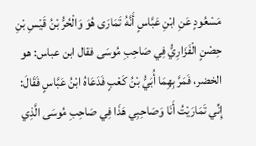مَسْعُودٍ عَنِ ابْنِ عَبَّاسٍ أَنَّهُ تَمَارَى هُوَ وَالْحُرُّ بْنُ قَيْسِ بْنِ حِصْنٍ الْفَزَارِيُّ فِي صَاحِبِ مُوسَى فقال ابن عباس: هو الخضر، فَمَرَّ بِهِمَا أُبَيُّ بْنُ كَعْبٍ فَدَعَاهُ ابْنُ عَبَّاسٍ فَقَالَ: إِنِّي تَمَارَيْتُ أَنَا وَصَاحِبِي هَذَا فِي صَاحِبِ مُوسَى الَّذِي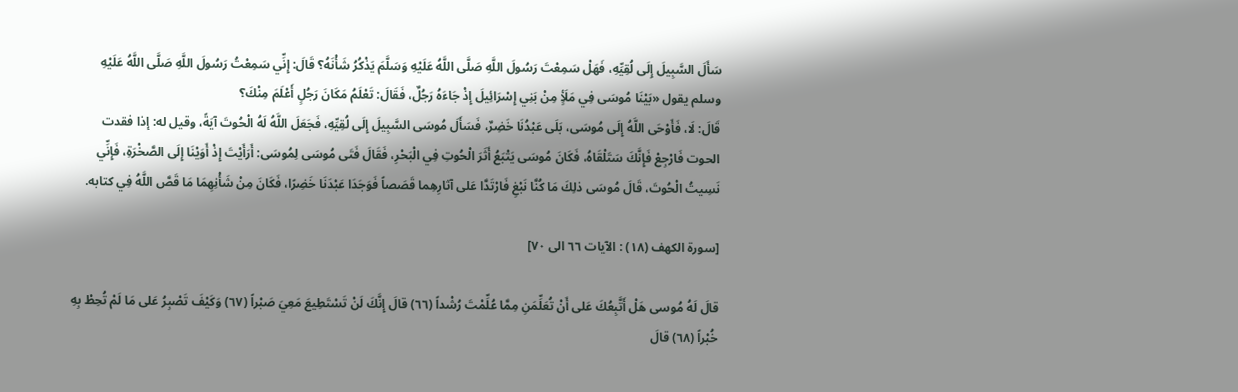سَأَلَ السَّبِيلَ إِلَى لُقِيِّهِ، فَهَلْ سَمِعْتَ رَسُولَ اللَّهِ صَلَّى اللَّهُ عَلَيْهِ وَسَلَّمَ يَذْكُرُ شَأْنَهُ؟ قَالَ: إِنِّي سَمِعْتُ رَسُولَ اللَّهِ صَلَّى اللَّهُ عَلَيْهِ وسلم يقول «بَيْنَا مُوسَى فِي مَلَأٍ مِنْ بَنِي إِسْرَائِيلَ إِذْ جَاءَهُ رَجُلٌ، فَقَالَ: تَعْلَمُ مَكَانَ رَجُلٍ أَعْلَمَ مِنْكَ؟
قَالَ: لَا، فَأَوْحَى اللَّهُ إِلَى مُوسَى، بَلَى عَبْدُنَا خَضِرٌ، فَسَأَلَ مُوسَى السَّبِيلَ إِلَى لُقِيِّهِ، فَجَعَلَ اللَّهُ لَهُ الْحُوتَ آيَةً، وقيل له: إذا فقدت الحوت فَارْجِعْ فَإِنَّكَ سَتَلْقَاهُ، فَكَانَ مُوسَى يَتْبَعُ أَثَرَ الْحُوتِ فِي الْبَحْرِ، فَقَالَ فَتَى مُوسَى لِمُوسَى: أَرَأَيْتَ إِذْ أَوَيْنَا إِلَى الصَّخْرَةِ، فَإِنِّي نَسِيتُ الْحُوتَ، قَالَ مُوسَى ذلِكَ مَا كُنَّا نَبْغِ فَارْتَدَّا عَلى آثارِهِما قَصَصاً فَوَجَدَا عَبْدَنَا خَضِرًا، فَكَانَ مِنْ شَأْنِهِمَا مَا قَصَّ اللَّهُ فِي كتابه.

[سورة الكهف (١٨) : الآيات ٦٦ الى ٧٠]

قالَ لَهُ مُوسى هَلْ أَتَّبِعُكَ عَلى أَنْ تُعَلِّمَنِ مِمَّا عُلِّمْتَ رُشْداً (٦٦) قالَ إِنَّكَ لَنْ تَسْتَطِيعَ مَعِيَ صَبْراً (٦٧) وَكَيْفَ تَصْبِرُ عَلى مَا لَمْ تُحِطْ بِهِ خُبْراً (٦٨) قالَ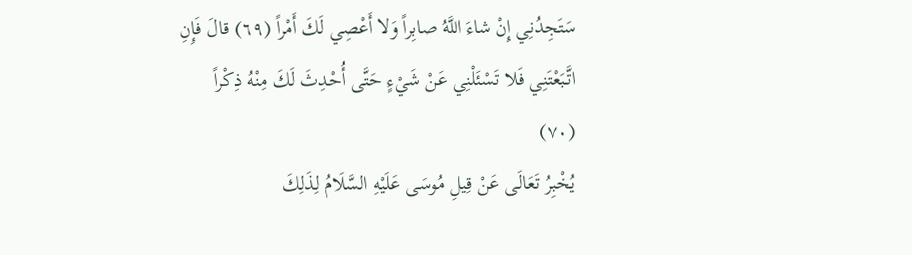سَتَجِدُنِي إِنْ شاءَ اللَّهُ صابِراً وَلا أَعْصِي لَكَ أَمْراً (٦٩) قالَ فَإِنِ اتَّبَعْتَنِي فَلا تَسْئَلْنِي عَنْ شَيْءٍ حَتَّى أُحْدِثَ لَكَ مِنْهُ ذِكْراً (٧٠)
يُخْبِرُ تَعَالَى عَنْ قِيلِ مُوسَى عَلَيْهِ السَّلَامُ لِذَلِكَ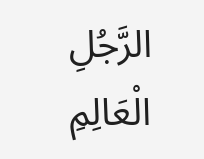الرَّجُلِ الْعَالِمِ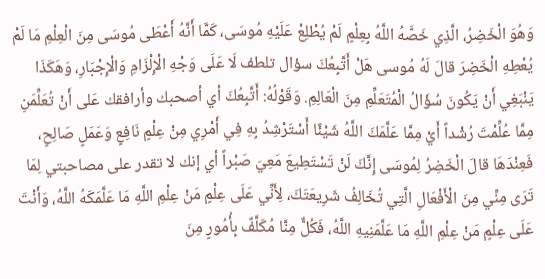وَهُوَ الْخَضِرُ، الَّذِي خَصَّهُ اللَّهُ بِعِلْمٍ لَمْ يُطْلِعْ عَلَيْهِ مُوسَى، كَمَّا أَنَّهُ أَعْطَى مُوسَى مِنَ الْعِلْمِ مَا لَمْ يُعْطِهِ الْخَضِرَ قالَ لَهُ مُوسى هَلْ أَتَّبِعُكَ سؤال تلطف لَا عَلَى وَجْهِ الْإِلْزَامِ وَالْإِجْبَارِ، وَهَكَذَا يَنْبَغِي أَنْ يَكُونَ سُؤَالُ الْمُتَعَلِّمِ مِنَ الْعَالِمِ. وَقَوْلُهُ: أَتَّبِعُكَ أي أصحبك وأرافقك عَلى أَنْ تُعَلِّمَنِ مِمَّا عُلِّمْتَ رُشْداً أَيْ مِمَّا عَلَّمَكَ اللَّهُ شَيْئًا أَسْتَرْشِدُ بِهِ فِي أَمْرِي مِنْ عِلْمٍ نَافِعٍ وَعَمَلٍ صَالِحٍ، فَعِنْدَهَا قالَ الْخَضِرُ لِمُوسَى إِنَّكَ لَنْ تَسْتَطِيعَ مَعِيَ صَبْراً أي إنك لا تقدر على مصاحبتي لِمَا تَرَى مِنِّي مِنَ الْأَفْعَالِ الَّتِي تُخَالِفُ شَرِيعَتَكَ، لِأَنِّي عَلَى عِلْمٍ مَنْ عِلْمِ اللَّهِ مَا عَلَّمَكَهُ اللَّهُ، وَأَنْتَ عَلَى عِلْمٍ مَنْ عِلْمِ اللَّهِ مَا عَلَّمَنِيهِ اللَّهُ، فَكُلٌّ مِنَّا مُكَلَّفٌ بِأُمُورٍ مِنَ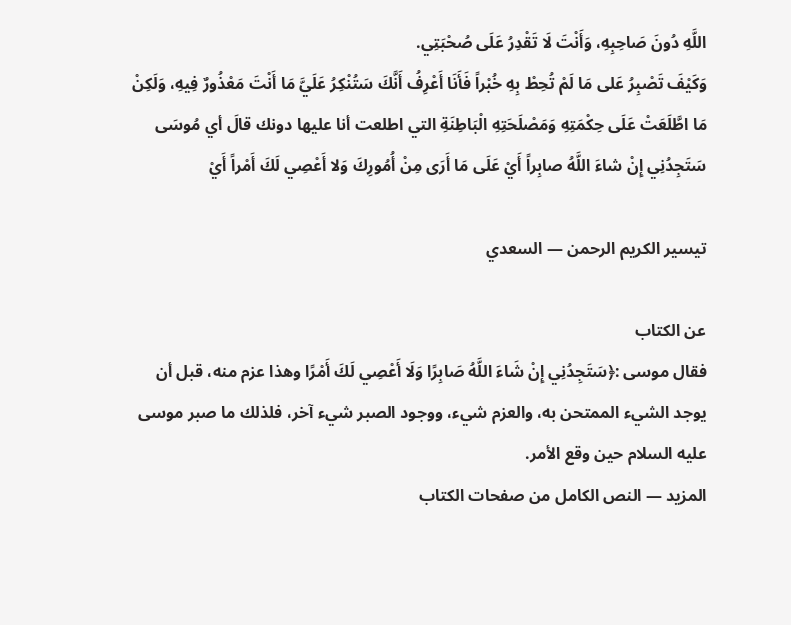اللَّهِ دُونَ صَاحِبِهِ، وَأَنْتَ لَا تَقْدِرُ عَلَى صُحْبَتِي.
وَكَيْفَ تَصْبِرُ عَلى مَا لَمْ تُحِطْ بِهِ خُبْراً فَأَنَا أَعْرِفُ أَنَّكَ سَتُنْكِرُ عَلَيَّ مَا أَنْتَ مَعْذُورٌ فِيهِ، وَلَكِنْ مَا اطَّلَعَتْ عَلَى حِكْمَتِهِ وَمَصْلَحَتِهِ الْبَاطِنَةِ التي اطلعت أنا عليها دونك قالَ أي مُوسَى سَتَجِدُنِي إِنْ شاءَ اللَّهُ صابِراً أَيْ عَلَى مَا أَرَى مِنْ أُمُورِكَ وَلا أَعْصِي لَكَ أَمْراً أَيْ

تيسير الكريم الرحمن — السعدي

عن الكتاب
فقال موسى :﴿سَتَجِدُنِي إِنْ شَاءَ اللَّهُ صَابِرًا وَلَا أَعْصِي لَكَ أَمْرًا وهذا عزم منه، قبل أن يوجد الشيء الممتحن به، والعزم شيء، ووجود الصبر شيء آخر، فلذلك ما صبر موسى عليه السلام حين وقع الأمر.
المزيد — النص الكامل من صفحات الكتاب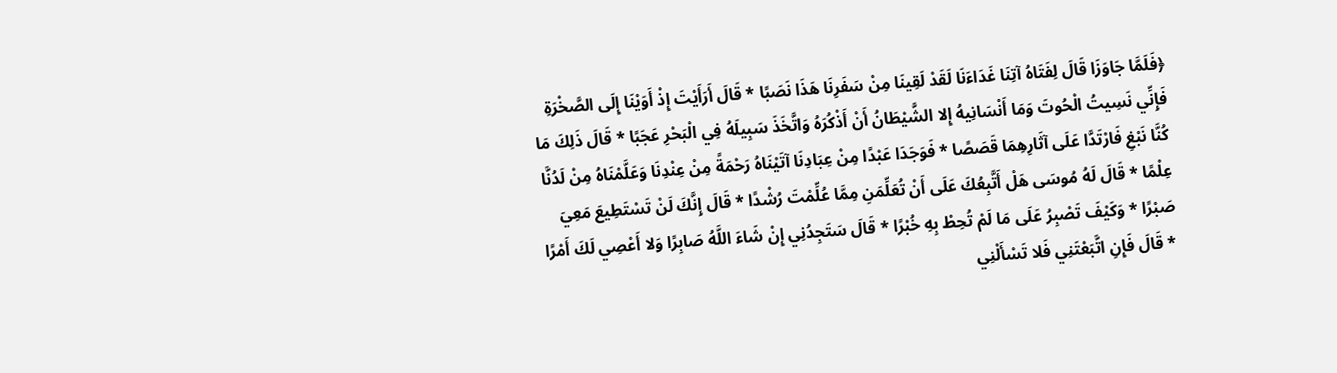﴿فَلَمَّا جَاوَزَا قَالَ لِفَتَاهُ آتِنَا غَدَاءَنَا لَقَدْ لَقِينَا مِنْ سَفَرِنَا هَذَا نَصَبًا * قَالَ أَرَأَيْتَ إِذْ أَوَيْنَا إِلَى الصَّخْرَةِ فَإِنِّي نَسِيتُ الْحُوتَ وَمَا أَنْسَانِيهُ إِلا الشَّيْطَانُ أَنْ أَذْكُرَهُ وَاتَّخَذَ سَبِيلَهُ فِي الْبَحْرِ عَجَبًا * قَالَ ذَلِكَ مَا كُنَّا نَبْغِ فَارْتَدَّا عَلَى آثَارِهِمَا قَصَصًا * فَوَجَدَا عَبْدًا مِنْ عِبَادِنَا آتَيْنَاهُ رَحْمَةً مِنْ عِنْدِنَا وَعَلَّمْنَاهُ مِنْ لَدُنَّا عِلْمًا * قَالَ لَهُ مُوسَى هَلْ أَتَّبِعُكَ عَلَى أَنْ تُعَلِّمَنِ مِمَّا عُلِّمْتَ رُشْدًا * قَالَ إِنَّكَ لَنْ تَسْتَطِيعَ مَعِيَ صَبْرًا * وَكَيْفَ تَصْبِرُ عَلَى مَا لَمْ تُحِطْ بِهِ خُبْرًا * قَالَ سَتَجِدُنِي إِنْ شَاءَ اللَّهُ صَابِرًا وَلا أَعْصِي لَكَ أَمْرًا * قَالَ فَإِنِ اتَّبَعْتَنِي فَلا تَسْأَلْنِي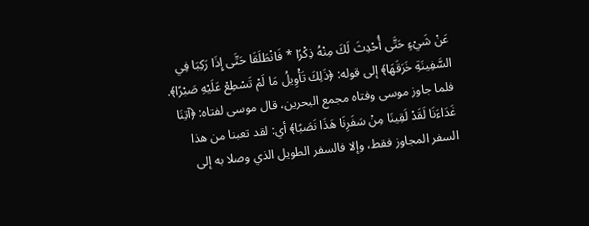عَنْ شَيْءٍ حَتَّى أُحْدِثَ لَكَ مِنْهُ ذِكْرًا * فَانْطَلَقَا حَتَّى إِذَا رَكِبَا فِي السَّفِينَةِ خَرَقَهَا﴾ إلى قوله: ﴿ذَلِكَ تَأْوِيلُ مَا لَمْ تَسْطِعْ عَلَيْهِ صَبْرًا﴾.
فلما جاوز موسى وفتاه مجمع البحرين، قال موسى لفتاه: ﴿آتِنَا غَدَاءَنَا لَقَدْ لَقِينَا مِنْ سَفَرِنَا هَذَا نَصَبًا﴾ أي: لقد تعبنا من هذا السفر المجاوز فقط، وإلا فالسفر الطويل الذي وصلا به إلى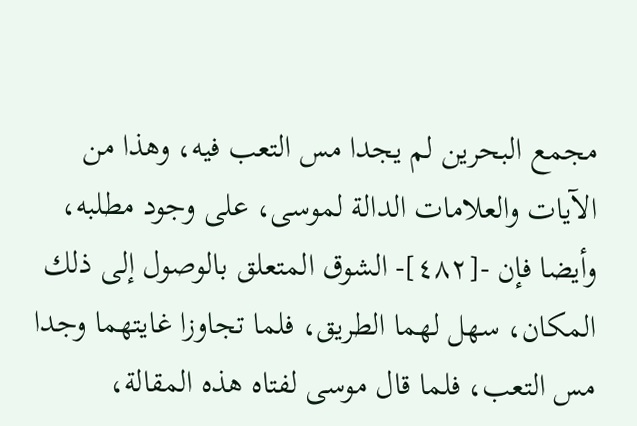مجمع البحرين لم يجدا مس التعب فيه، وهذا من الآيات والعلامات الدالة لموسى، على وجود مطلبه، وأيضا فإن -[٤٨٢]- الشوق المتعلق بالوصول إلى ذلك المكان، سهل لهما الطريق، فلما تجاوزا غايتهما وجدا مس التعب، فلما قال موسى لفتاه هذه المقالة،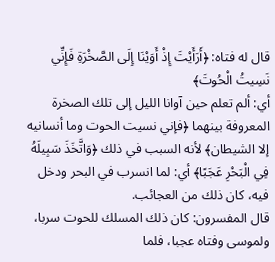قال له فتاه: ﴿أَرَأَيْتَ إِذْ أَوَيْنَا إِلَى الصَّخْرَةِ فَإِنِّي نَسِيتُ الْحُوتَ﴾
أي: ألم تعلم حين آوانا الليل إلى تلك الصخرة المعروفة بينهما ﴿فإني نسيت الحوت وما أنسانيه إلا الشيطان﴾ لأنه السبب في ذلك ﴿وَاتَّخَذَ سَبِيلَهُ فِي الْبَحْرِ عَجَبًا﴾ أي: لما انسرب في البحر ودخل فيه، كان ذلك من العجائب.
قال المفسرون: كان ذلك المسلك للحوت سربا، ولموسى وفتاه عجبا، فلما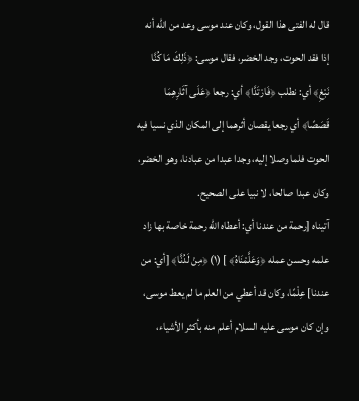قال له الفتى هذا القول، وكان عند موسى وعد من الله أنه إذا فقد الحوت، وجد الخضر، فقال موسى: ﴿ذَلِكَ مَا كُنَّا نَبْغِ﴾ أي: نطلب ﴿فَارْتَدَّا﴾ أي: رجعا ﴿عَلَى آثَارِهِمَا قَصَصًا﴾ أي رجعا يقصان أثرهما إلى المكان الذي نسيا فيه الحوت فلما وصلا إليه، وجدا عبدا من عبادنا، وهو الخضر، وكان عبدا صالحا، لا نبيا على الصحيح.
آتيناه [رحمة من عندنا أي: أعطاه الله رحمة خاصة بها زاد علمه وحسن عمله ﴿وَعَلَّمْنَاهُ﴾ ] (١) ﴿مِنْ لَدُنَّا﴾ [أي: من عندنا] عِلْمًا، وكان قد أعطي من العلم ما لم يعط موسى، وإن كان موسى عليه السلام أعلم منه بأكثر الأشياء،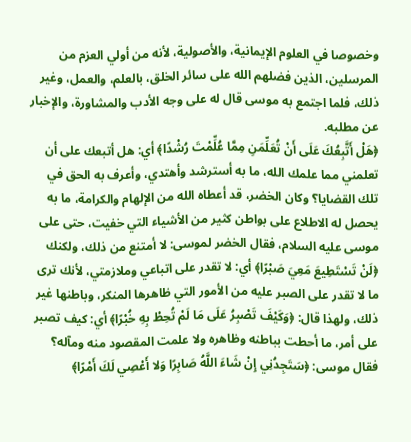وخصوصا في العلوم الإيمانية، والأصولية، لأنه من أولي العزم من المرسلين، الذين فضلهم الله على سائر الخلق، بالعلم، والعمل، وغير ذلك، فلما اجتمع به موسى قال له على وجه الأدب والمشاورة، والإخبار عن مطلبه.
﴿هَلْ أَتَّبِعُكَ عَلَى أَنْ تُعَلِّمَنِ مِمَّا عُلِّمْتَ رُشْدًا﴾ أي: هل أتبعك على أن تعلمني مما علمك الله، ما به أسترشد وأهتدي، وأعرف به الحق في تلك القضايا؟ وكان الخضر، قد أعطاه الله من الإلهام والكرامة، ما به يحصل له الاطلاع على بواطن كثير من الأشياء التي خفيت، حتى على موسى عليه السلام، فقال الخضر لموسى: لا أمتنع من ذلك، ولكنك ﴿لَنْ تَسْتَطِيعَ مَعِيَ صَبْرًا﴾ أي: لا تقدر على اتباعي وملازمتي، لأنك ترى ما لا تقدر على الصبر عليه من الأمور التي ظاهرها المنكر، وباطنها غير ذلك، ولهذا قال: ﴿وَكَيْفَ تَصْبِرُ عَلَى مَا لَمْ تُحِطْ بِهِ خُبْرًا﴾ أي: كيف تصبر على أمر، ما أحطت بباطنه وظاهره ولا علمت المقصود منه ومآله؟
فقال موسى: ﴿سَتَجِدُنِي إِنْ شَاءَ اللَّهُ صَابِرًا وَلا أَعْصِي لَكَ أَمْرًا﴾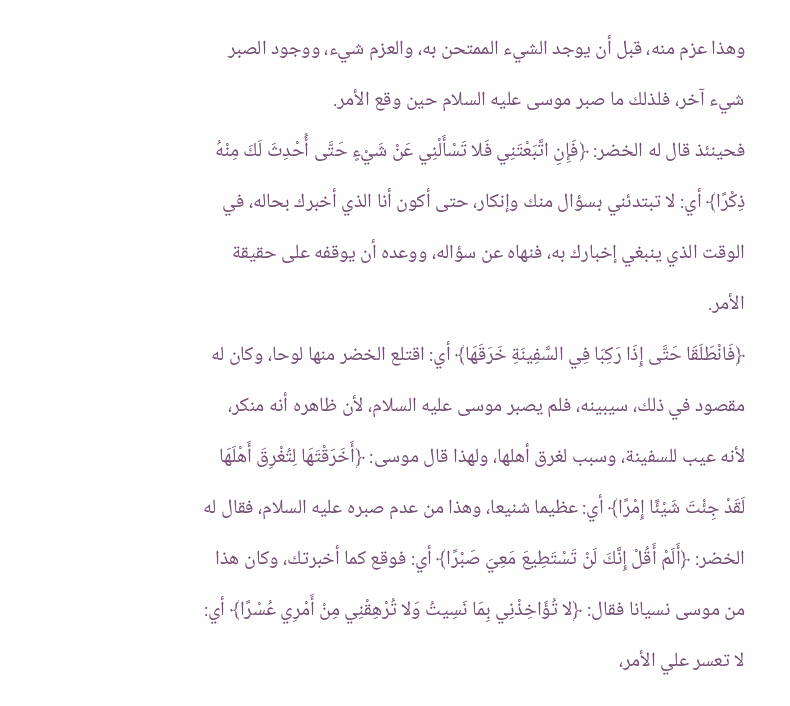وهذا عزم منه، قبل أن يوجد الشيء الممتحن به، والعزم شيء، ووجود الصبر شيء آخر، فلذلك ما صبر موسى عليه السلام حين وقع الأمر.
فحينئذ قال له الخضر: ﴿فَإِنِ اتَّبَعْتَنِي فَلا تَسْأَلْنِي عَنْ شَيْءٍ حَتَّى أُحْدِثَ لَكَ مِنْهُ ذِكْرًا﴾ أي: لا تبتدئني بسؤال منك وإنكار، حتى أكون أنا الذي أخبرك بحاله، في الوقت الذي ينبغي إخبارك به، فنهاه عن سؤاله، ووعده أن يوقفه على حقيقة الأمر.
﴿فَانْطَلَقَا حَتَّى إِذَا رَكِبَا فِي السَّفِينَةِ خَرَقَهَا﴾ أي: اقتلع الخضر منها لوحا، وكان له مقصود في ذلك، سيبينه، فلم يصبر موسى عليه السلام، لأن ظاهره أنه منكر، لأنه عيب للسفينة، وسبب لغرق أهلها، ولهذا قال موسى: ﴿أَخَرَقْتَهَا لِتُغْرِقَ أَهْلَهَا لَقَدْ جِئْتَ شَيْئًا إِمْرًا﴾ أي: عظيما شنيعا، وهذا من عدم صبره عليه السلام، فقال له الخضر: ﴿أَلَمْ أَقُلْ إِنَّكَ لَنْ تَسْتَطِيعَ مَعِيَ صَبْرًا﴾ أي: فوقع كما أخبرتك، وكان هذا من موسى نسيانا فقال: ﴿لا تُؤَاخِذْنِي بِمَا نَسِيتُ وَلا تُرْهِقْنِي مِنْ أَمْرِي عُسْرًا﴾ أي: لا تعسر علي الأمر،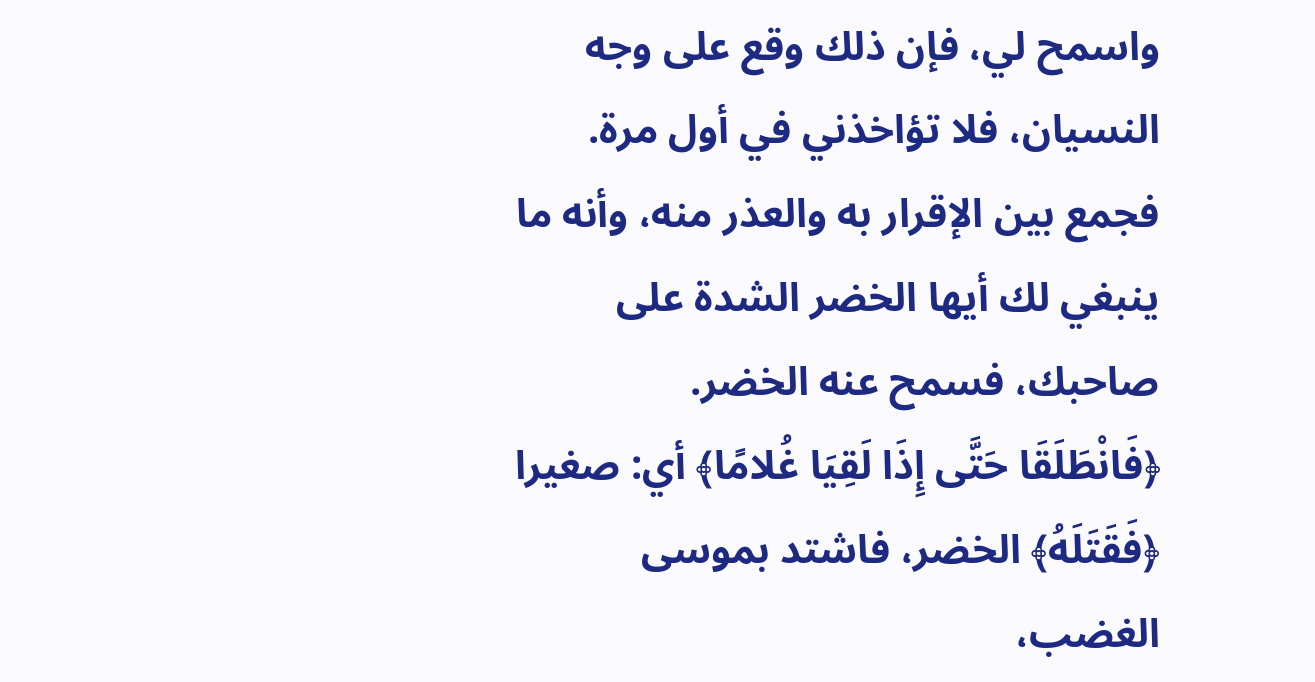واسمح لي، فإن ذلك وقع على وجه النسيان، فلا تؤاخذني في أول مرة. فجمع بين الإقرار به والعذر منه، وأنه ما ينبغي لك أيها الخضر الشدة على صاحبك، فسمح عنه الخضر.
﴿فَانْطَلَقَا حَتَّى إِذَا لَقِيَا غُلامًا﴾ أي: صغيرا ﴿فَقَتَلَهُ﴾ الخضر، فاشتد بموسى الغضب،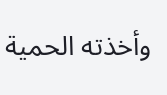وأخذته الحمية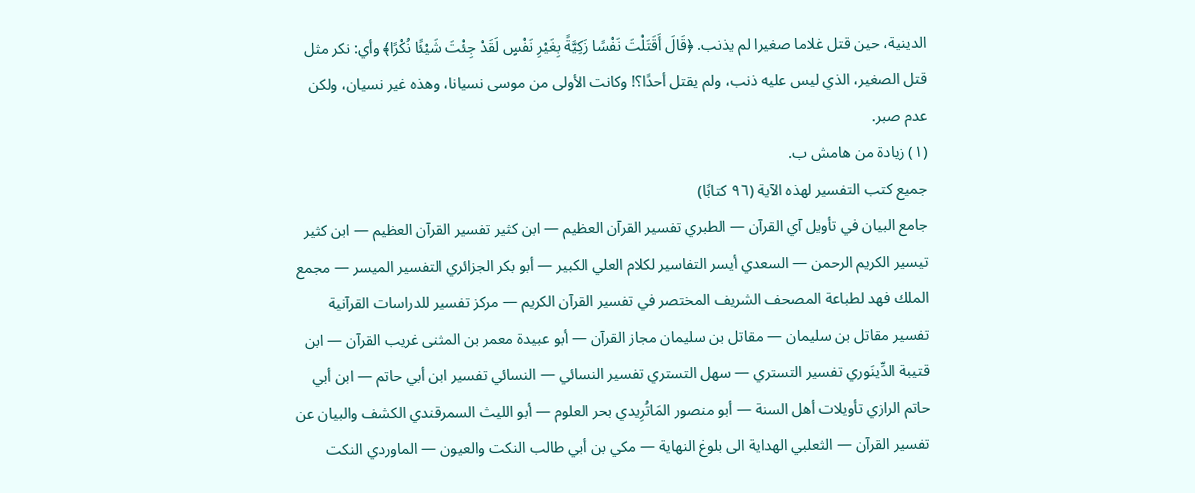الدينية، حين قتل غلاما صغيرا لم يذنب. ﴿قَالَ أَقَتَلْتَ نَفْسًا زَكِيَّةً بِغَيْرِ نَفْسٍ لَقَدْ جِئْتَ شَيْئًا نُكْرًا﴾ وأي: نكر مثل قتل الصغير، الذي ليس عليه ذنب، ولم يقتل أحدًا؟! وكانت الأولى من موسى نسيانا، وهذه غير نسيان، ولكن عدم صبر.
(١) زيادة من هامش ب.
جميع كتب التفسير لهذه الآية (٩٦ كتابًا)
جامع البيان في تأويل آي القرآن — الطبري تفسير القرآن العظيم — ابن كثير تفسير القرآن العظيم — ابن كثير تيسير الكريم الرحمن — السعدي أيسر التفاسير لكلام العلي الكبير — أبو بكر الجزائري التفسير الميسر — مجمع الملك فهد لطباعة المصحف الشريف المختصر في تفسير القرآن الكريم — مركز تفسير للدراسات القرآنية تفسير مقاتل بن سليمان — مقاتل بن سليمان مجاز القرآن — أبو عبيدة معمر بن المثنى غريب القرآن — ابن قتيبة الدِّينَوري تفسير التستري — سهل التستري تفسير النسائي — النسائي تفسير ابن أبي حاتم — ابن أبي حاتم الرازي تأويلات أهل السنة — أبو منصور المَاتُرِيدي بحر العلوم — أبو الليث السمرقندي الكشف والبيان عن تفسير القرآن — الثعلبي الهداية الى بلوغ النهاية — مكي بن أبي طالب النكت والعيون — الماوردي النكت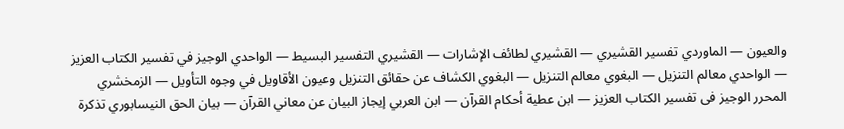والعيون — الماوردي تفسير القشيري — القشيري لطائف الإشارات — القشيري التفسير البسيط — الواحدي الوجيز في تفسير الكتاب العزيز — الواحدي معالم التنزيل — البغوي معالم التنزيل — البغوي الكشاف عن حقائق التنزيل وعيون الأقاويل في وجوه التأويل — الزمخشري المحرر الوجيز فى تفسير الكتاب العزيز — ابن عطية أحكام القرآن — ابن العربي إيجاز البيان عن معاني القرآن — بيان الحق النيسابوري تذكرة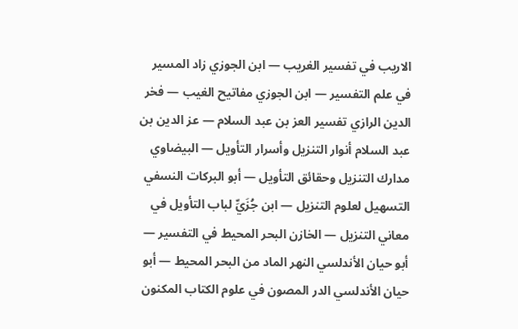الاريب في تفسير الغريب — ابن الجوزي زاد المسير في علم التفسير — ابن الجوزي مفاتيح الغيب — فخر الدين الرازي تفسير العز بن عبد السلام — عز الدين بن عبد السلام أنوار التنزيل وأسرار التأويل — البيضاوي مدارك التنزيل وحقائق التأويل — أبو البركات النسفي التسهيل لعلوم التنزيل — ابن جُزَيِّ لباب التأويل في معاني التنزيل — الخازن البحر المحيط في التفسير — أبو حيان الأندلسي النهر الماد من البحر المحيط — أبو حيان الأندلسي الدر المصون في علوم الكتاب المكنون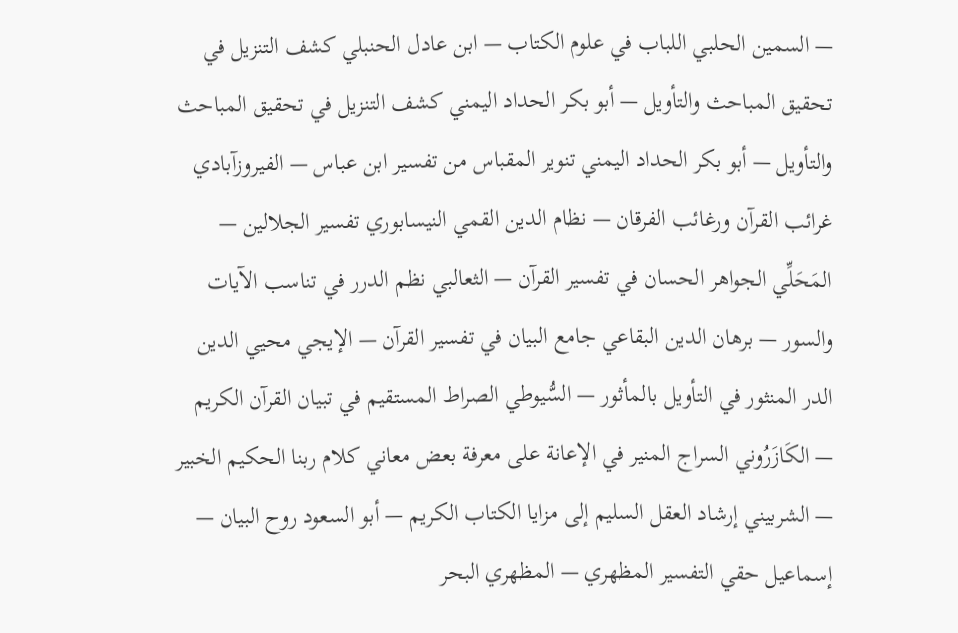— السمين الحلبي اللباب في علوم الكتاب — ابن عادل الحنبلي كشف التنزيل في تحقيق المباحث والتأويل — أبو بكر الحداد اليمني كشف التنزيل في تحقيق المباحث والتأويل — أبو بكر الحداد اليمني تنوير المقباس من تفسير ابن عباس — الفيروزآبادي غرائب القرآن ورغائب الفرقان — نظام الدين القمي النيسابوري تفسير الجلالين — المَحَلِّي الجواهر الحسان في تفسير القرآن — الثعالبي نظم الدرر في تناسب الآيات والسور — برهان الدين البقاعي جامع البيان في تفسير القرآن — الإيجي محيي الدين الدر المنثور في التأويل بالمأثور — السُّيوطي الصراط المستقيم في تبيان القرآن الكريم — الكَازَرُوني السراج المنير في الإعانة على معرفة بعض معاني كلام ربنا الحكيم الخبير — الشربيني إرشاد العقل السليم إلى مزايا الكتاب الكريم — أبو السعود روح البيان — إسماعيل حقي التفسير المظهري — المظهري البحر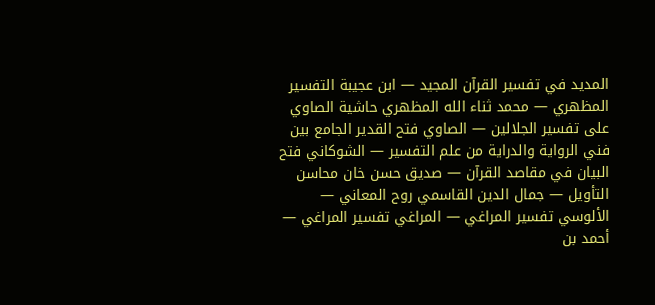المديد في تفسير القرآن المجيد — ابن عجيبة التفسير المظهري — محمد ثناء الله المظهري حاشية الصاوي على تفسير الجلالين — الصاوي فتح القدير الجامع بين فني الرواية والدراية من علم التفسير — الشوكاني فتح البيان في مقاصد القرآن — صديق حسن خان محاسن التأويل — جمال الدين القاسمي روح المعاني — الألوسي تفسير المراغي — المراغي تفسير المراغي — أحمد بن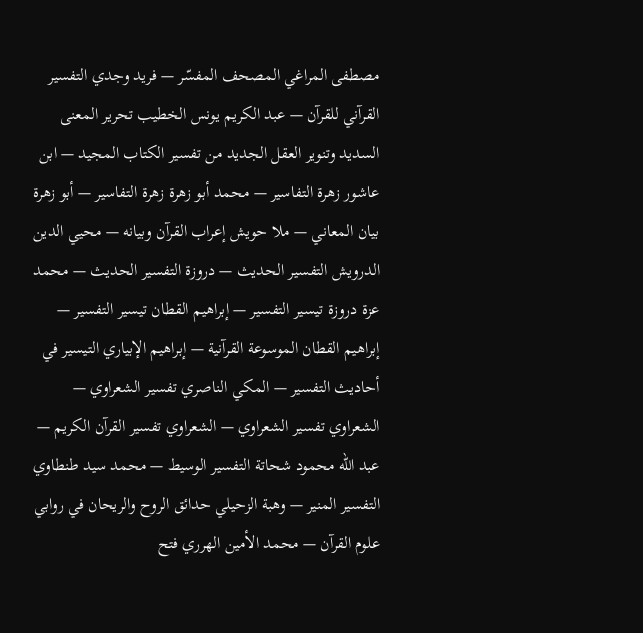مصطفى المراغي المصحف المفسّر — فريد وجدي التفسير القرآني للقرآن — عبد الكريم يونس الخطيب تحرير المعنى السديد وتنوير العقل الجديد من تفسير الكتاب المجيد — ابن عاشور زهرة التفاسير — محمد أبو زهرة زهرة التفاسير — أبو زهرة بيان المعاني — ملا حويش إعراب القرآن وبيانه — محيي الدين الدرويش التفسير الحديث — دروزة التفسير الحديث — محمد عزة دروزة تيسير التفسير — إبراهيم القطان تيسير التفسير — إبراهيم القطان الموسوعة القرآنية — إبراهيم الإبياري التيسير في أحاديث التفسير — المكي الناصري تفسير الشعراوي — الشعراوي تفسير الشعراوي — الشعراوي تفسير القرآن الكريم — عبد الله محمود شحاتة التفسير الوسيط — محمد سيد طنطاوي التفسير المنير — وهبة الزحيلي حدائق الروح والريحان في روابي علوم القرآن — محمد الأمين الهرري فتح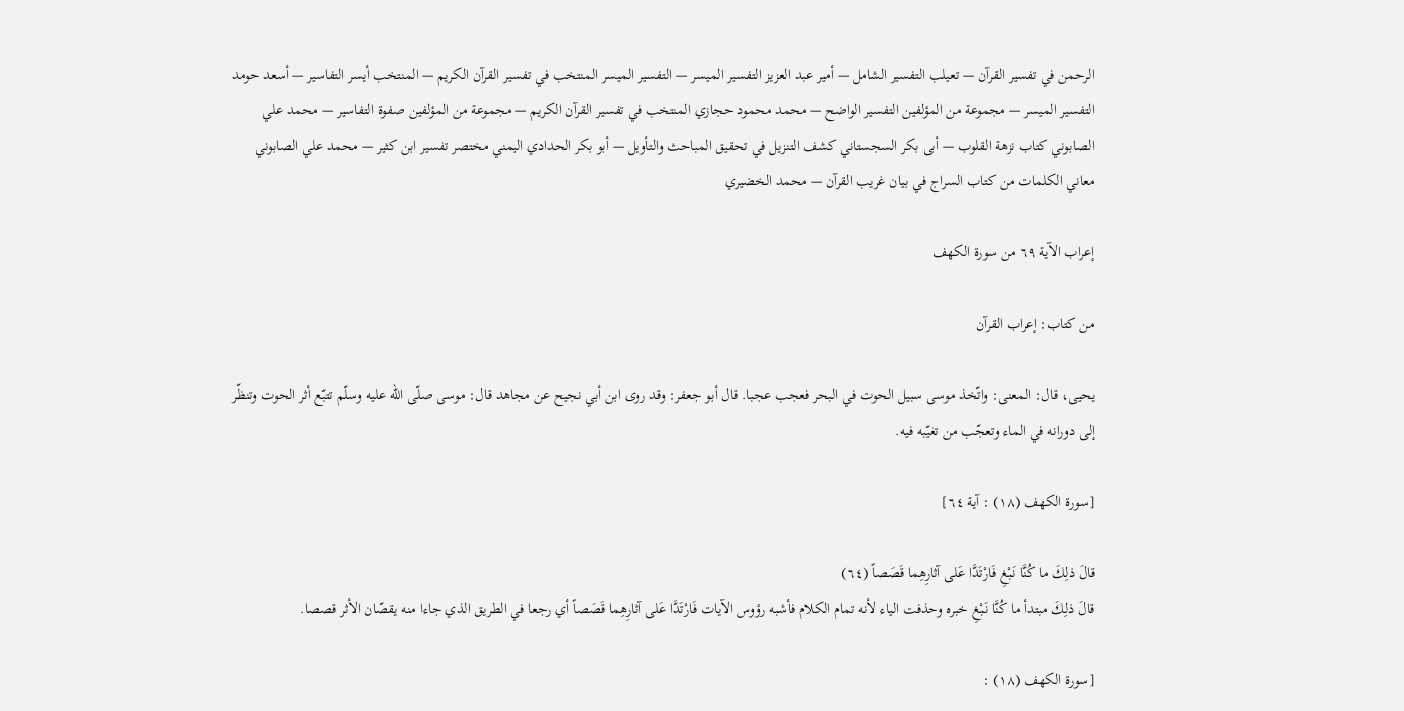الرحمن في تفسير القرآن — تعيلب التفسير الشامل — أمير عبد العزيز التفسير الميسر — التفسير الميسر المنتخب في تفسير القرآن الكريم — المنتخب أيسر التفاسير — أسعد حومد التفسير الميسر — مجموعة من المؤلفين التفسير الواضح — محمد محمود حجازي المنتخب في تفسير القرآن الكريم — مجموعة من المؤلفين صفوة التفاسير — محمد علي الصابوني كتاب نزهة القلوب — أبى بكر السجستاني كشف التنزيل في تحقيق المباحث والتأويل — أبو بكر الحدادي اليمني مختصر تفسير ابن كثير — محمد علي الصابوني معاني الكلمات من كتاب السراج في بيان غريب القرآن — محمد الخضيري

إعراب الآية ٦٩ من سورة الكهف

من كتاب: إعراب القرآن

يحيى، قال: المعنى: واتّخذ موسى سبيل الحوت في البحر فعجب عجبا. قال أبو جعفر: وقد روى ابن أبي نجيح عن مجاهد قال: موسى صلّى الله عليه وسلّم تتبّع أثر الحوت وتنظّر إلى دورانه في الماء وتعجّب من تغيّبه فيه.

[سورة الكهف (١٨) : آية ٦٤]

قالَ ذلِكَ ما كُنَّا نَبْغِ فَارْتَدَّا عَلى آثارِهِما قَصَصاً (٦٤)
قالَ ذلِكَ مبتدأ ما كُنَّا نَبْغِ خبره وحذفت الياء لأنه تمام الكلام فأشبه رؤوس الآيات فَارْتَدَّا عَلى آثارِهِما قَصَصاً أي رجعا في الطريق الذي جاءا منه يقصّان الأثر قصصا.

[سورة الكهف (١٨) :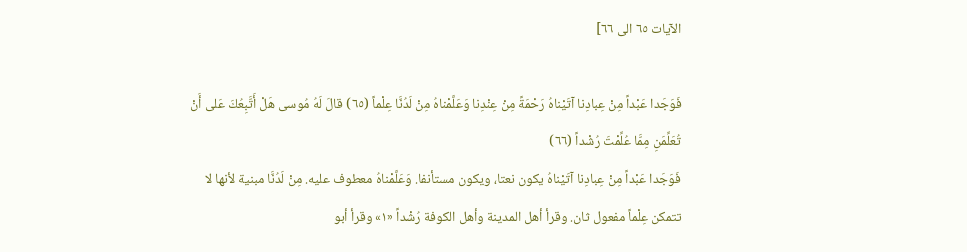الآيات ٦٥ الى ٦٦]

فَوَجَدا عَبْداً مِنْ عِبادِنا آتَيْناهُ رَحْمَةً مِنْ عِنْدِنا وَعَلَّمْناهُ مِنْ لَدُنَّا عِلْماً (٦٥) قالَ لَهُ مُوسى هَلْ أَتَّبِعُكَ عَلى أَنْ تُعَلِّمَنِ مِمَّا عُلِّمْتَ رُشْداً (٦٦)
فَوَجَدا عَبْداً مِنْ عِبادِنا آتَيْناهُ يكون نعتا، ويكون مستأنفا. وَعَلَّمْناهُ معطوف عليه. مِنْ لَدُنَّا مبنية لأنها لا تتمكن عِلْماً مفعول ثان. وقرأ أهل المدينة وأهل الكوفة رُشْداً «١» وقرأ أبو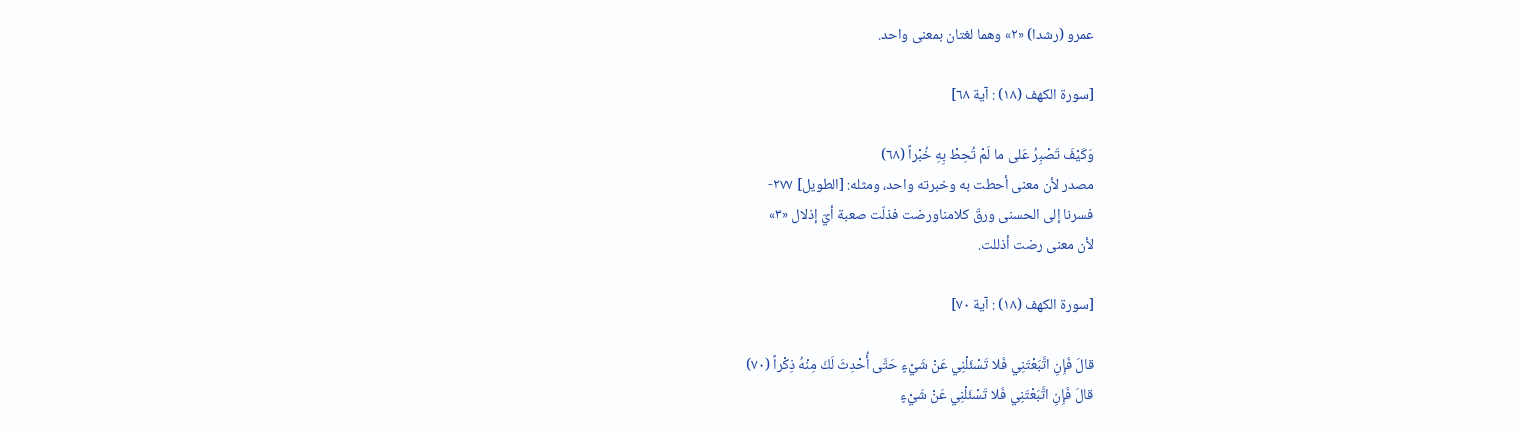عمرو (رشدا) «٢» وهما لغتان بمعنى واحد.

[سورة الكهف (١٨) : آية ٦٨]

وَكَيْفَ تَصْبِرُ عَلى ما لَمْ تُحِطْ بِهِ خُبْراً (٦٨)
مصدر لأن معنى أحطت به وخبرته واحد، ومثله: [الطويل] ٢٧٧-
فسرنا إلى الحسنى ورقّ كلامناورضت فذلّت صعبة أيّ إذلال «٣»
لأن معنى رضت أذللت.

[سورة الكهف (١٨) : آية ٧٠]

قالَ فَإِنِ اتَّبَعْتَنِي فَلا تَسْئَلْنِي عَنْ شَيْءٍ حَتَّى أُحْدِثَ لَكَ مِنْهُ ذِكْراً (٧٠)
قالَ فَإِنِ اتَّبَعْتَنِي فَلا تَسْئَلْنِي عَنْ شَيْءٍ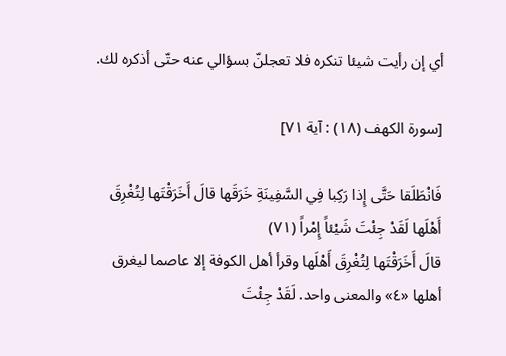أي إن رأيت شيئا تنكره فلا تعجلنّ بسؤالي عنه حتّى أذكره لك.

[سورة الكهف (١٨) : آية ٧١]

فَانْطَلَقا حَتَّى إِذا رَكِبا فِي السَّفِينَةِ خَرَقَها قالَ أَخَرَقْتَها لِتُغْرِقَ أَهْلَها لَقَدْ جِئْتَ شَيْئاً إِمْراً (٧١)
قالَ أَخَرَقْتَها لِتُغْرِقَ أَهْلَها وقرأ أهل الكوفة إلا عاصما ليغرق أهلها «٤» والمعنى واحد. لَقَدْ جِئْتَ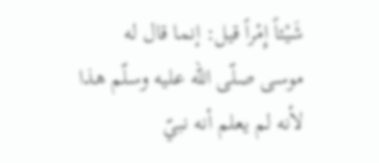شَيْئاً إِمْراً قيل: إنما قال له موسى صلّى الله عليه وسلّم هذا لأنه لم يعلم أنه نبيّ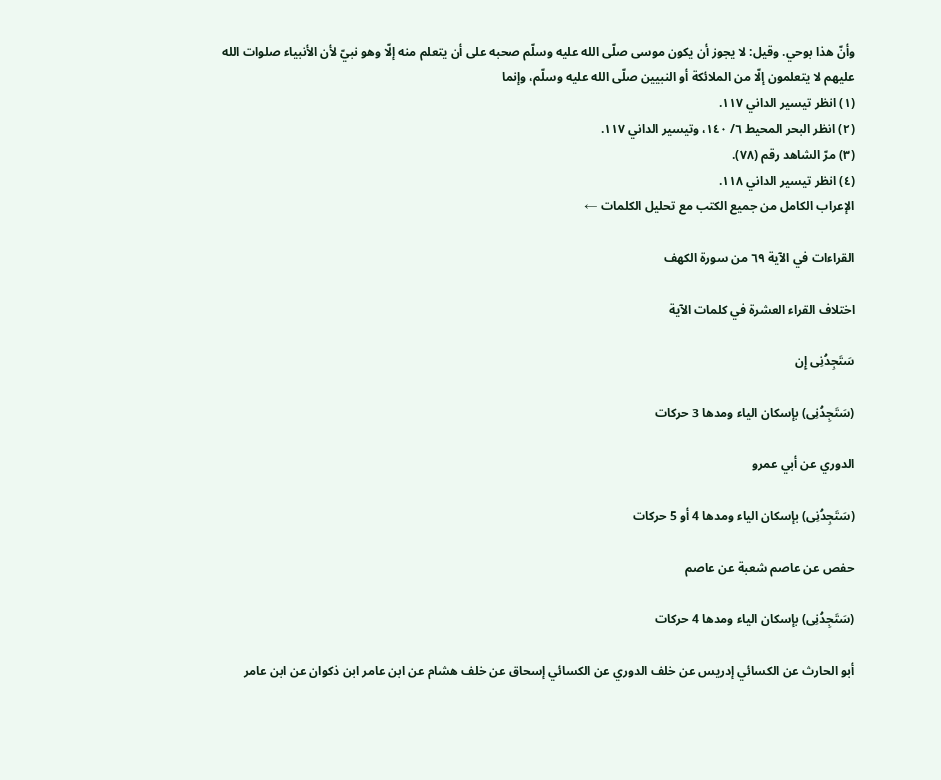وأنّ هذا بوحي. وقيل: لا يجوز أن يكون موسى صلّى الله عليه وسلّم صحبه على أن يتعلم منه إلّا وهو نبيّ لأن الأنبياء صلوات الله عليهم لا يتعلمون إلّا من الملائكة أو النبيين صلّى الله عليه وسلّم، وإنما
(١) انظر تيسير الداني ١١٧.
(٢) انظر البحر المحيط ٦/ ١٤٠، وتيسير الداني ١١٧.
(٣) مرّ الشاهد رقم (٧٨).
(٤) انظر تيسير الداني ١١٨.
الإعراب الكامل من جميع الكتب مع تحليل الكلمات ←

القراءات في الآية ٦٩ من سورة الكهف

اختلاف القراء العشرة في كلمات الآية

سَتَجِدُنِى إِن

(سَتَجِدُنِى) بإسكان الياء ومدها 3 حركات

الدوري عن أبي عمرو

(سَتَجِدُنِى) بإسكان الياء ومدها 4 أو 5 حركات

حفص عن عاصم شعبة عن عاصم

(سَتَجِدُنِى) بإسكان الياء ومدها 4 حركات

أبو الحارث عن الكسائي إدريس عن خلف الدوري عن الكسائي إسحاق عن خلف هشام عن ابن عامر ابن ذكوان عن ابن عامر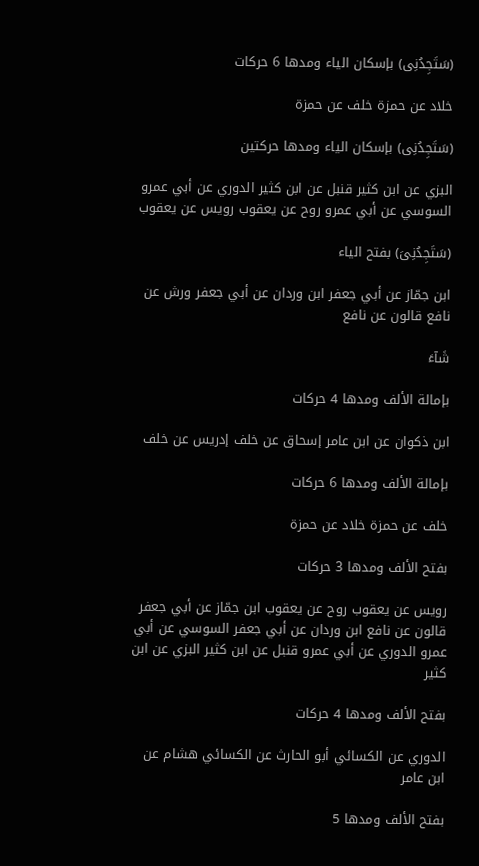(سَتَجِدُنِى) بإسكان الياء ومدها 6 حركات

خلاد عن حمزة خلف عن حمزة

(سَتَجِدُنِى) بإسكان الياء ومدها حركتين

البزي عن ابن كثير قنبل عن ابن كثير الدوري عن أبي عمرو السوسي عن أبي عمرو روح عن يعقوب رويس عن يعقوب

(سَتَجِدُنِىَ) بفتح الياء

ابن جمّاز عن أبي جعفر ابن وردان عن أبي جعفر ورش عن نافع قالون عن نافع

شَآءَ

بإمالة الألف ومدها 4 حركات

ابن ذكوان عن ابن عامر إسحاق عن خلف إدريس عن خلف

بإمالة الألف ومدها 6 حركات

خلف عن حمزة خلاد عن حمزة

بفتح الألف ومدها 3 حركات

رويس عن يعقوب روح عن يعقوب ابن جمّاز عن أبي جعفر قالون عن نافع ابن وردان عن أبي جعفر السوسي عن أبي عمرو الدوري عن أبي عمرو قنبل عن ابن كثير البزي عن ابن كثير

بفتح الألف ومدها 4 حركات

الدوري عن الكسائي أبو الحارث عن الكسائي هشام عن ابن عامر

بفتح الألف ومدها 5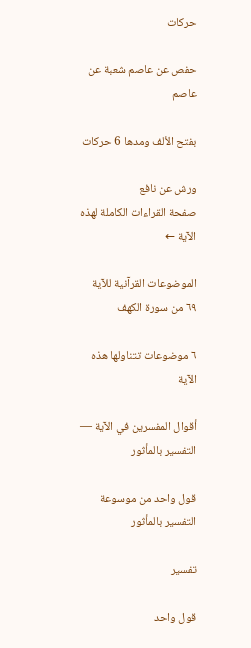حركات

حفص عن عاصم شعبة عن عاصم

بفتح الألف ومدها 6 حركات

ورش عن نافع
صفحة القراءات الكاملة لهذه الآية ←

الموضوعات القرآنية للآية ٦٩ من سورة الكهف

٦ موضوعات تتناولها هذه الآية

أقوال المفسرين في الآية — التفسير بالمأثور

قول واحد من موسوعة التفسير بالمأثور

تفسير

قول واحد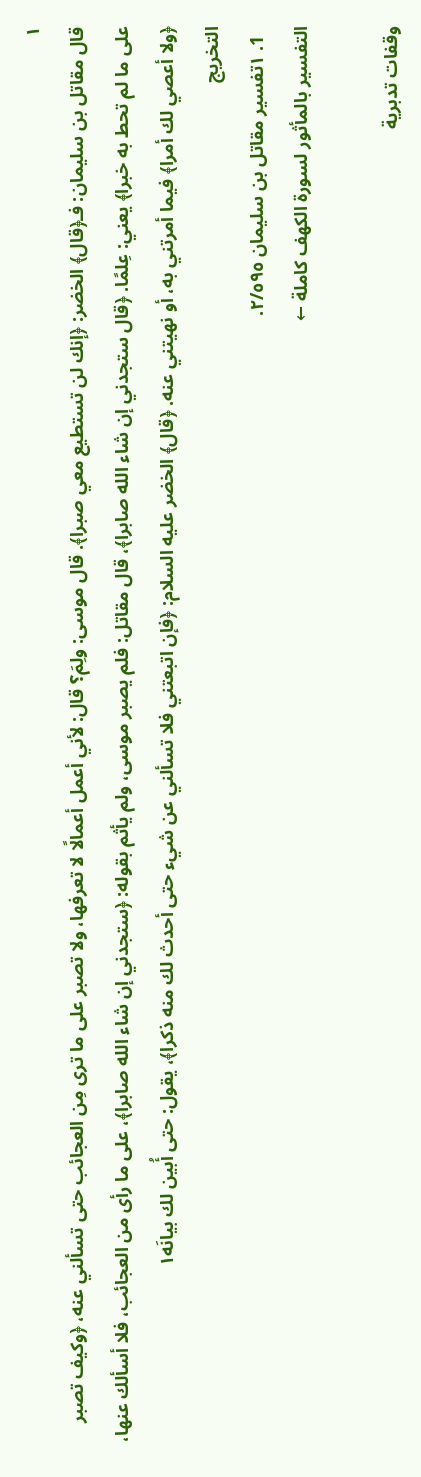١
قال مقاتل بن سليمان: فـ﴿قال﴾ الخضر: ﴿إنك لن تستطيع معي صبرا﴾. قال موسى: ولِمَ؟ قال: لأني أعمل أعمالًا لا تعرفها، ولا تصبر على ما ترى مِن العجائب حتى تسألني عنه، ﴿وكيف تصبر على ما لم تحط به خبرا﴾ يعني: عِلمًا. ﴿قال ستجدني إن شاء الله صابرا﴾، قال مقاتل: فلم يصبر موسى، ولم يأثم بقوله: ﴿ستجدني إن شاء الله صابرا﴾، على ما رأى من العجائب، فلا أسألك عنها، ﴿ولا أعصي لك أمرا﴾ فيما أمرتني به، أو نهيتني عنه. ﴿قال﴾ الخضر عليه السلام: ﴿فإن اتبعتني فلا تسألني عن شيء حتى أحدث لك منه ذكرا﴾، يقول: حتى أُبين لك بيانَه١
التخريج
  1. ١تفسير مقاتل بن سليمان ٢/٥٩٥.
التفسير بالمأثور لسورة الكهف كاملة ←

وقفات تدبرية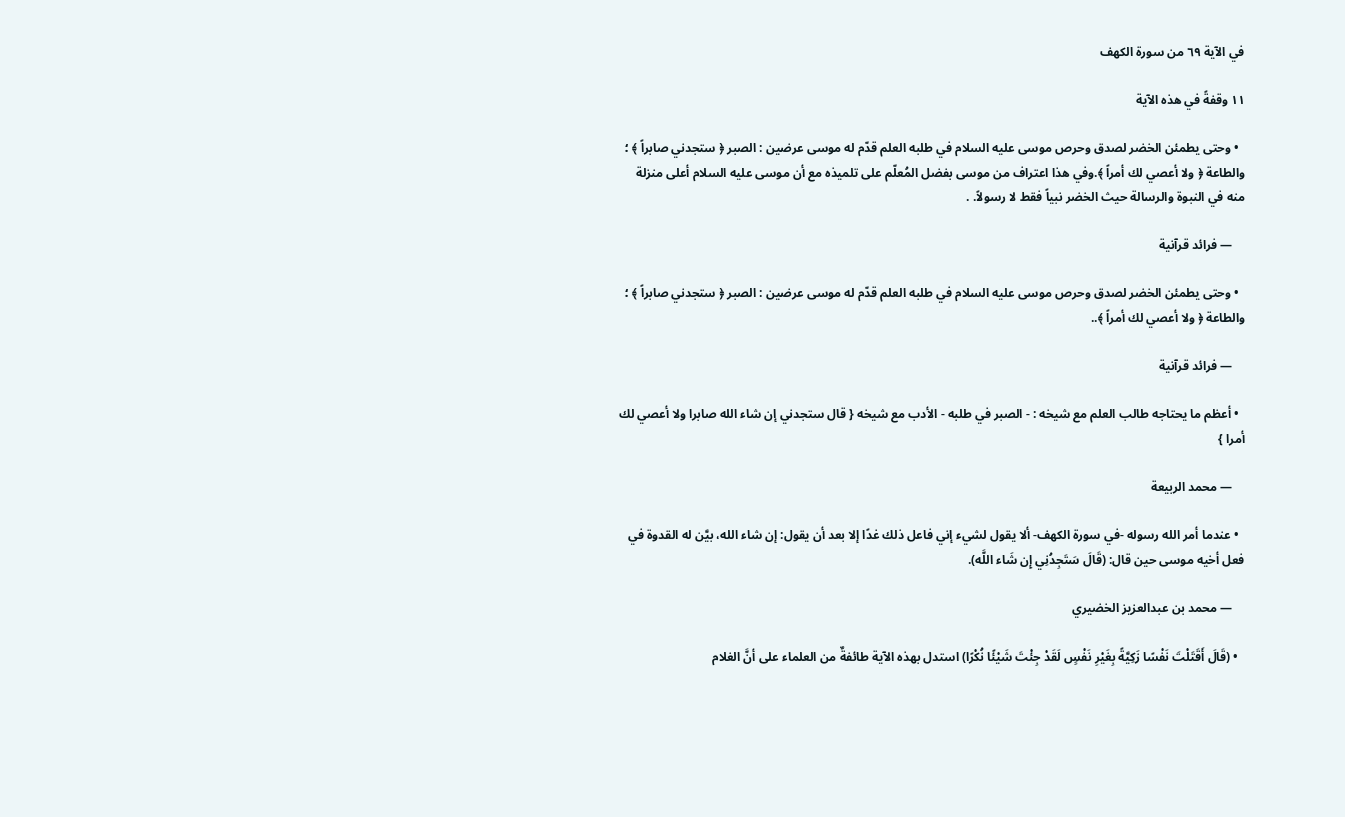في الآية ٦٩ من سورة الكهف

١١ وقفةً في هذه الآية

  • وحتى يطمئن الخضر لصدق وحرص موسى عليه السلام في طلبه العلم قدّم له موسى عرضين : الصبر ﴿ ستجدني صابراً ﴾ ؛ والطاعة ﴿ ولا أعصي لك أمراً ﴾.وفي هذا اعتراف من موسى بفضل المُعلّم على تلميذه مع أن موسى عليه السلام أعلى منزلة منه في النبوة والرسالة حيث الخضر نبياً فقط لا رسولاً. .

    — فرائد قرآنية

  • وحتى يطمئن الخضر لصدق وحرص موسى عليه السلام في طلبه العلم قدّم له موسى عرضين : الصبر ﴿ ستجدني صابراً ﴾ ؛ والطاعة ﴿ ولا أعصي لك أمراً ﴾..

    — فرائد قرآنية

  • أعظم ما يحتاجه طالب العلم مع شيخه : - الصبر في طلبه - الأدب مع شيخه { قال ستجدني إن شاء الله صابرا ولا أعصي لك أمرا }

    — محمد الربيعة

  • عندما أمر الله رسوله -في سورة الكهف- ألا يقول لشيء إني فاعل ذلك غدًا إلا بعد أن يقول: إن شاء الله، بيَّن له القدوة في فعل أخيه موسى حين قال: (قَالَ سَتَجِدُنِي إِن شَاء اللَّه).

    — محمد بن عبدالعزيز الخضيري

  • (قَالَ أَقَتَلْتَ نَفْسًا زَكِيَّةً بِغَيْرِ نَفْسٍ لَقَدْ جِئْتَ شَيْئًا نُكْرًا) استدل بهذه الآية طائفةٌ من العلماء على أنَّ الغلام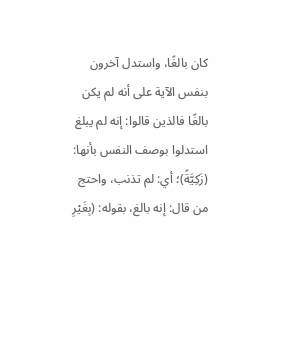كان بالغًا، واستدل آخرون بنفس الآية على أنه لم يكن بالغًا فالذين قالوا: إنه لم يبلغ استدلوا بوصف النفس بأنها: (زَكِيَّةً)؛ أي: لم تذنب، واحتج من قال: إنه بالغ، بقوله: (بِغَيْرِ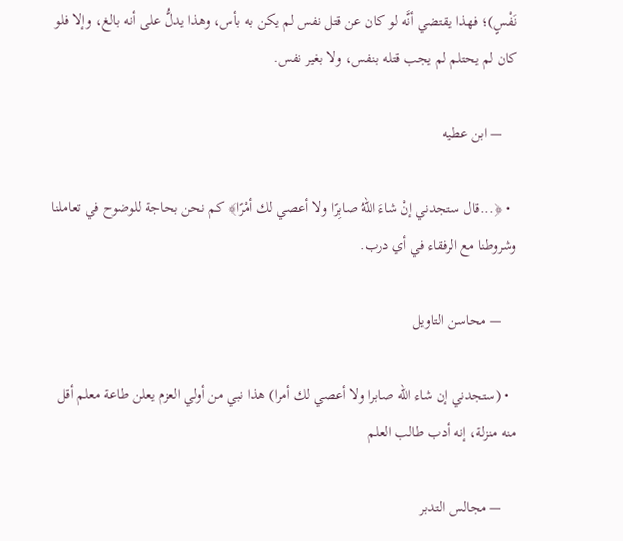نَفْسٍ)؛ فهذا يقتضي أنَّه لو كان عن قتل نفس لم يكن به بأس، وهذا يدلُّ على أنه بالغ، وإلا فلو كان لم يحتلم لم يجب قتله بنفس، ولا بغير نفس.

    — ابن عطيه

  • ﴿...قال ستجدني إنْ شاءَ اللهُ صابِرًا ولا أعصي لك أمْرًا﴾ كم نحن بحاجة للوضوح في تعاملنا وشروطنا مع الرفقاء في أي درب.

    — محاسن التاويل

  • (ستجدني إن شاء الله صابرا ولا أعصي لك أمرا) هذا نبي من أولي العزم يعلن طاعة معلم أقل منه منزلة، إنه أدب طالب العلم

    — مجالس التدبر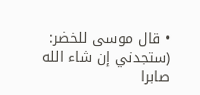• قال موسى للخضر: (ستجدني إن شاء الله صابرا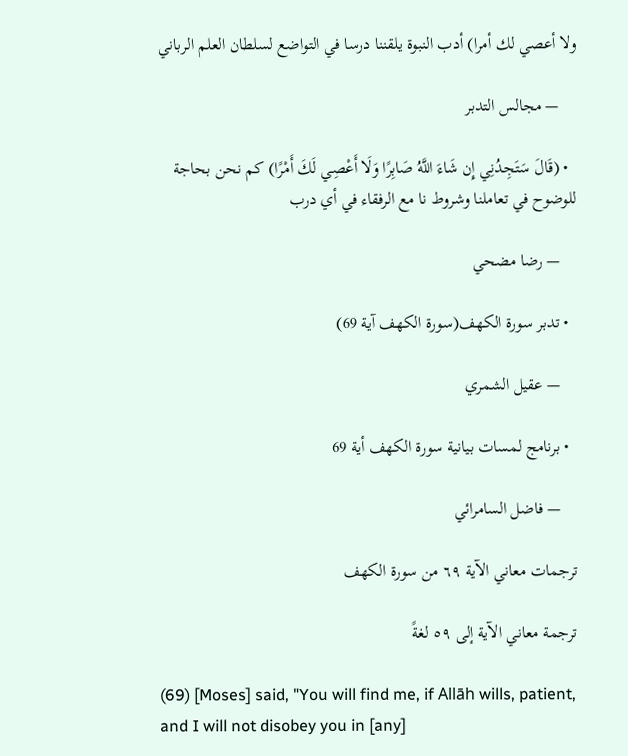ولا أعصي لك أمرا) أدب النبوة يلقننا درسا في التواضع لسلطان العلم الرباني

    — مجالس التدبر

  • (قَالَ سَتَجِدُنِي إِن شَاءَ اللَّهُ صَابِرًا وَلَا أَعْصِي لَكَ أَمْرًا) كم نحن بحاجة للوضوح في تعاملنا وشروط نا مع الرفقاء في أي درب

    — رضا مضحي

  • تدبر سورة الكهف(سورة الكهف آية 69)

    — عقيل الشمري

  • برنامج لمسات بيانية سورة الكهف أية 69

    — فاضل السامرائي

ترجمات معاني الآية ٦٩ من سورة الكهف

ترجمة معاني الآية إلى ٥٩ لغةً

(69) [Moses] said, "You will find me, if Allāh wills, patient, and I will not disobey you in [any]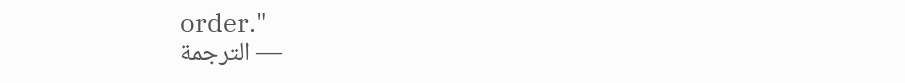order."
— الترجمة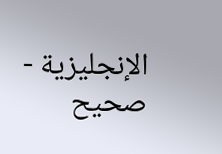الإنجليزية - صحيح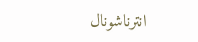انترناشونال